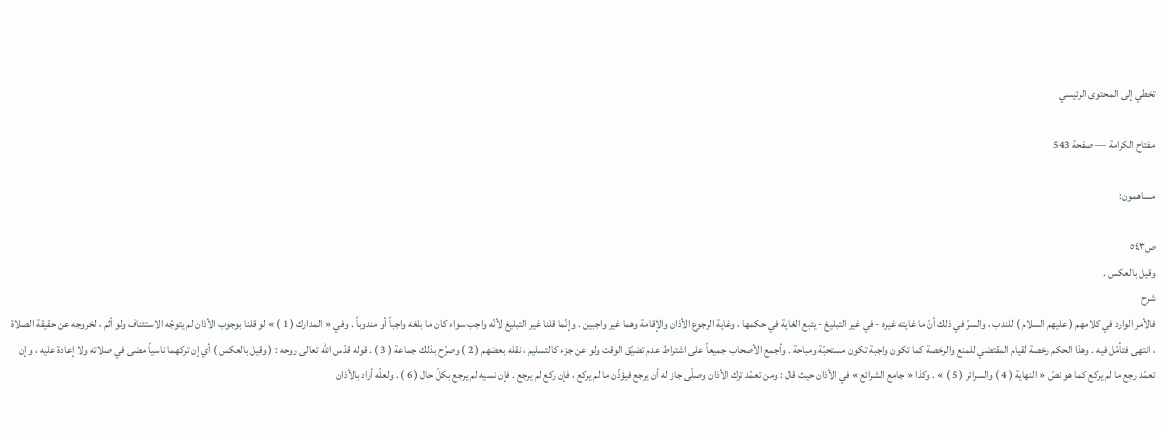تخطي إلى المحتوى الرئيسي

مفتاح الكرامة — صفحة 543

مساهمون:

ص٥٤٣
وقيل بالعكس .
شرح
فالأمر الوارد في كلامهم ( عليهم السلام ) للندب ، والسرّ في ذلك أنّ ما غايته غيره - في غير التبليغ - يتبع الغاية في حكمها ، وغاية الرجوع الأذان والإقامة وهما غير واجبين . وإنّما قلنا غير التبليغ لأنّه واجب سواء كان ما بلغه واجباً أو مندوباً . وفي « المدارك ( 1 ) » لو قلنا بوجوب الأذان لم يتوجّه الاستئناف ولو أثم ، لخروجه عن حقيقة الصلاة ، انتهى فتأمّل فيه . وهذا الحكم رخصة لقيام المقتضي للمنع والرخصة كما تكون واجبة تكون مستحبّة ومباحة . وأجمع الأصحاب جميعاً على اشتراط عدم تضيّق الوقت ولو عن جزء كالتسليم ، نقله بعضهم ( 2 ) وصرّح بذلك جماعة ( 3 ) . قوله قدّس الله تعالى روحه : ( وقيل بالعكس ) أي إن تركهما ناسياً مضى في صلاته ولا إعادة عليه ، وإن تعمّد رجع ما لم يركع كما هو نصّ « النهاية ( 4 ) والسرائر ( 5 ) » . وكذا « جامع الشرائع » في الأذان حيث قال : ومن تعمّد ترك الأذان وصلّى جاز له أن يرجع فيؤذّن ما لم يركع ، فإن ركع لم يرجع . فإن نسيه لم يرجع بكلّ حال ( 6 ) . ولعلّه أراد بالأذان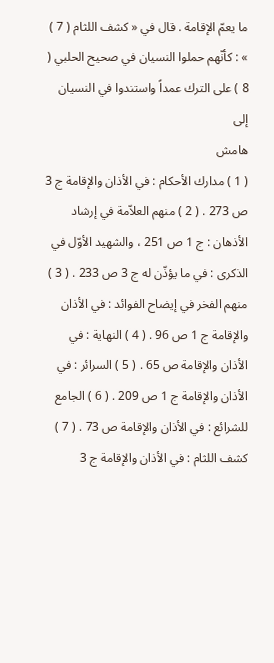ما يعمّ الإقامة . قال في « كشف اللثام ( 7 ) » : كأنّهم حملوا النسيان في صحيح الحلبي ( 8 ) على الترك عمداً واستندوا في النسيان إلى
هامش
( 1 ) مدارك الأحكام : في الأذان والإقامة ج 3 ص 273 . ( 2 ) منهم العلاّمة في إرشاد الأذهان : ج 1 ص 251 ، والشهيد الأوّل في الذكرى : في ما يؤذّن له ج 3 ص 233 . ( 3 ) منهم الفخر في إيضاح الفوائد : في الأذان والإقامة ج 1 ص 96 . ( 4 ) النهاية : في الأذان والإقامة ص 65 . ( 5 ) السرائر : في الأذان والإقامة ج 1 ص 209 . ( 6 ) الجامع للشرائع : في الأذان والإقامة ص 73 . ( 7 ) كشف اللثام : في الأذان والإقامة ج 3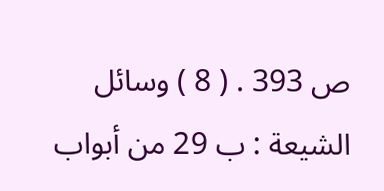ص 393 . ( 8 ) وسائل الشيعة : ب 29 من أبواب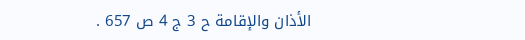الأذان والإقامة ح 3 ج 4 ص 657 .